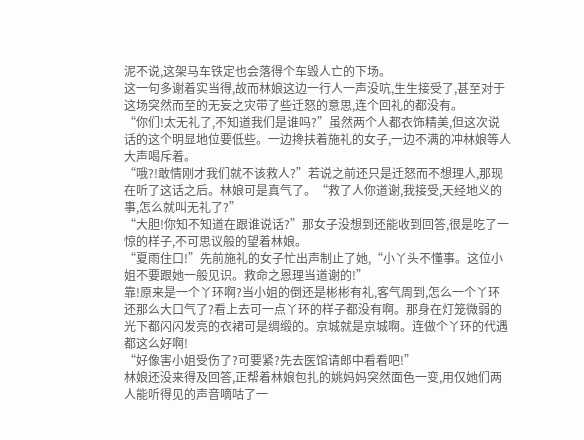泥不说,这架马车铁定也会落得个车毁人亡的下场。
这一句多谢着实当得,故而林娘这边一行人一声没吭,生生接受了,甚至对于这场突然而至的无妄之灾带了些迁怒的意思,连个回礼的都没有。
“你们!太无礼了,不知道我们是谁吗?”虽然两个人都衣饰精美,但这次说话的这个明显地位要低些。一边搀扶着施礼的女子,一边不满的冲林娘等人大声喝斥着。
“哦?!敢情刚才我们就不该救人?”若说之前还只是迁怒而不想理人,那现在听了这话之后。林娘可是真气了。“救了人你道谢,我接受,天经地义的事,怎么就叫无礼了?”
“大胆!你知不知道在跟谁说话?”那女子没想到还能收到回答,很是吃了一惊的样子,不可思议般的望着林娘。
“夏雨住口!”先前施礼的女子忙出声制止了她,“小丫头不懂事。这位小姐不要跟她一般见识。救命之恩理当道谢的!”
靠!原来是一个丫环啊?当小姐的倒还是彬彬有礼,客气周到,怎么一个丫环还那么大口气了?看上去可一点丫环的样子都没有啊。那身在灯笼微弱的光下都闪闪发亮的衣裙可是绸缎的。京城就是京城啊。连做个丫环的代遇都这么好啊!
“好像害小姐受伤了?可要紧?先去医馆请郎中看看吧!”
林娘还没来得及回答,正帮着林娘包扎的姚妈妈突然面色一变,用仅她们两人能听得见的声音嘀咕了一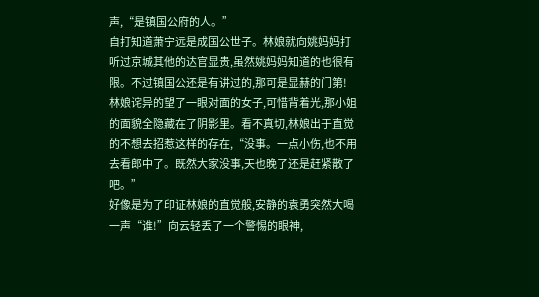声,“是镇国公府的人。”
自打知道萧宁远是成国公世子。林娘就向姚妈妈打听过京城其他的达官显贵,虽然姚妈妈知道的也很有限。不过镇国公还是有讲过的,那可是显赫的门第!
林娘诧异的望了一眼对面的女子,可惜背着光,那小姐的面貌全隐藏在了阴影里。看不真切,林娘出于直觉的不想去招惹这样的存在,“没事。一点小伤,也不用去看郎中了。既然大家没事,天也晚了还是赶紧散了吧。”
好像是为了印证林娘的直觉般,安静的袁勇突然大喝一声“谁!”向云轻丢了一个警惕的眼神,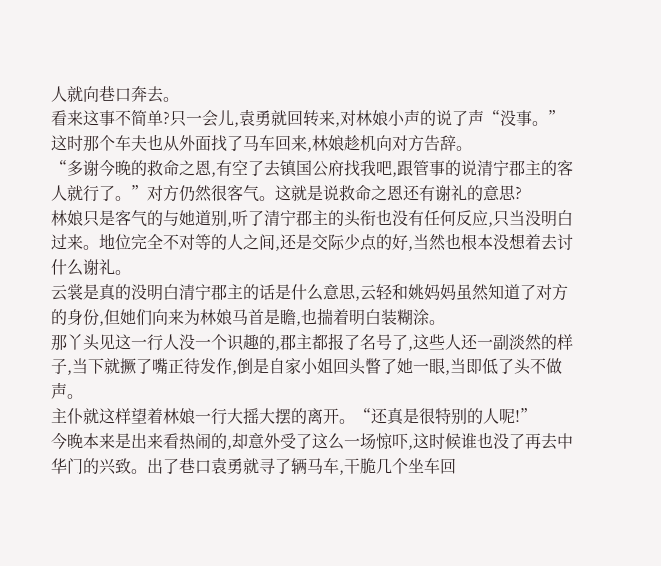人就向巷口奔去。
看来这事不简单?只一会儿,袁勇就回转来,对林娘小声的说了声“没事。”
这时那个车夫也从外面找了马车回来,林娘趁机向对方告辞。
“多谢今晚的救命之恩,有空了去镇国公府找我吧,跟管事的说清宁郡主的客人就行了。”对方仍然很客气。这就是说救命之恩还有谢礼的意思?
林娘只是客气的与她道别,听了清宁郡主的头衔也没有任何反应,只当没明白过来。地位完全不对等的人之间,还是交际少点的好,当然也根本没想着去讨什么谢礼。
云裳是真的没明白清宁郡主的话是什么意思,云轻和姚妈妈虽然知道了对方的身份,但她们向来为林娘马首是瞻,也揣着明白装糊涂。
那丫头见这一行人没一个识趣的,郡主都报了名号了,这些人还一副淡然的样子,当下就撅了嘴正待发作,倒是自家小姐回头瞥了她一眼,当即低了头不做声。
主仆就这样望着林娘一行大摇大摆的离开。“还真是很特别的人呢!”
今晚本来是出来看热闹的,却意外受了这么一场惊吓,这时候谁也没了再去中华门的兴致。出了巷口袁勇就寻了辆马车,干脆几个坐车回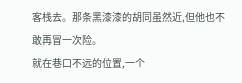客栈去。那条黑漆漆的胡同虽然近,但他也不敢再冒一次险。
就在巷口不远的位置,一个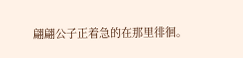翩翩公子正着急的在那里徘徊。